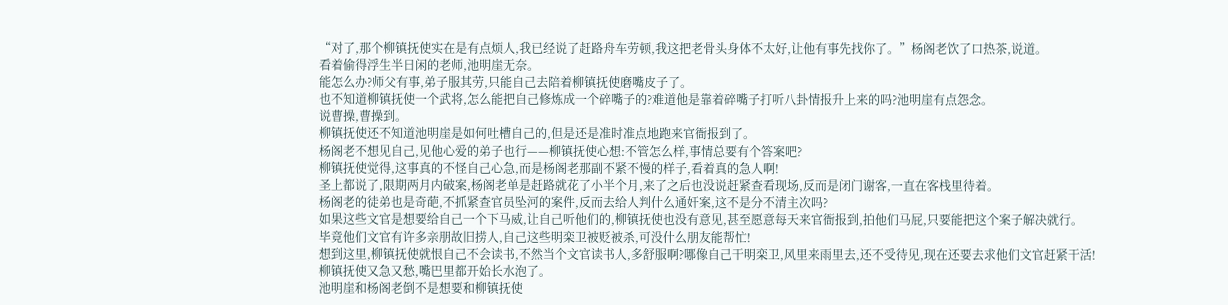“对了,那个柳镇抚使实在是有点烦人,我已经说了赶路舟车劳顿,我这把老骨头身体不太好,让他有事先找你了。”杨阁老饮了口热茶,说道。
看着偷得浮生半日闲的老师,池明崖无奈。
能怎么办?师父有事,弟子服其劳,只能自己去陪着柳镇抚使磨嘴皮子了。
也不知道柳镇抚使一个武将,怎么能把自己修炼成一个碎嘴子的?难道他是靠着碎嘴子打听八卦情报升上来的吗?池明崖有点怨念。
说曹操,曹操到。
柳镇抚使还不知道池明崖是如何吐槽自己的,但是还是准时准点地跑来官衙报到了。
杨阁老不想见自己,见他心爱的弟子也行——柳镇抚使心想:不管怎么样,事情总要有个答案吧?
柳镇抚使觉得,这事真的不怪自己心急,而是杨阁老那副不紧不慢的样子,看着真的急人啊!
圣上都说了,限期两月内破案,杨阁老单是赶路就花了小半个月,来了之后也没说赶紧查看现场,反而是闭门谢客,一直在客栈里待着。
杨阁老的徒弟也是奇葩,不抓紧查官员坠河的案件,反而去给人判什么通奸案,这不是分不清主次吗?
如果这些文官是想要给自己一个下马威,让自己听他们的,柳镇抚使也没有意见,甚至愿意每天来官衙报到,拍他们马屁,只要能把这个案子解决就行。
毕竟他们文官有许多亲朋故旧捞人,自己这些明栾卫被贬被杀,可没什么朋友能帮忙!
想到这里,柳镇抚使就恨自己不会读书,不然当个文官读书人,多舒服啊?哪像自己干明栾卫,风里来雨里去,还不受待见,现在还要去求他们文官赶紧干活!
柳镇抚使又急又愁,嘴巴里都开始长水泡了。
池明崖和杨阁老倒不是想要和柳镇抚使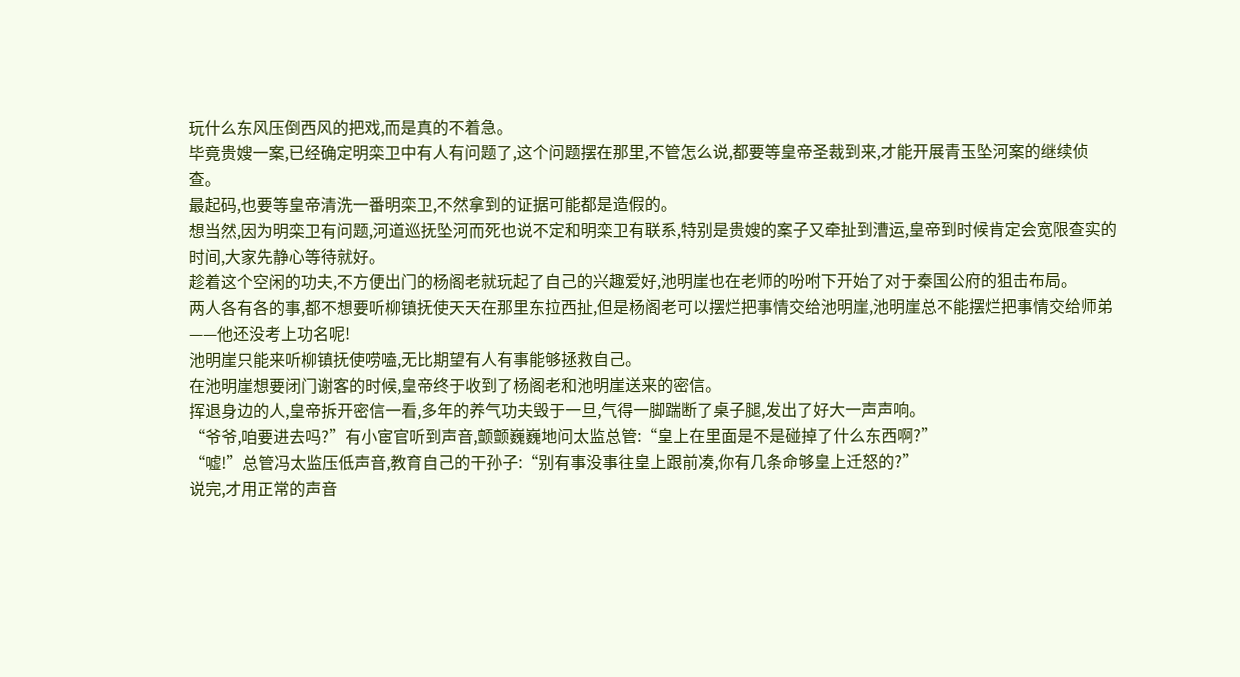玩什么东风压倒西风的把戏,而是真的不着急。
毕竟贵嫂一案,已经确定明栾卫中有人有问题了,这个问题摆在那里,不管怎么说,都要等皇帝圣裁到来,才能开展青玉坠河案的继续侦查。
最起码,也要等皇帝清洗一番明栾卫,不然拿到的证据可能都是造假的。
想当然,因为明栾卫有问题,河道巡抚坠河而死也说不定和明栾卫有联系,特别是贵嫂的案子又牵扯到漕运,皇帝到时候肯定会宽限查实的时间,大家先静心等待就好。
趁着这个空闲的功夫,不方便出门的杨阁老就玩起了自己的兴趣爱好,池明崖也在老师的吩咐下开始了对于秦国公府的狙击布局。
两人各有各的事,都不想要听柳镇抚使天天在那里东拉西扯,但是杨阁老可以摆烂把事情交给池明崖,池明崖总不能摆烂把事情交给师弟——他还没考上功名呢!
池明崖只能来听柳镇抚使唠嗑,无比期望有人有事能够拯救自己。
在池明崖想要闭门谢客的时候,皇帝终于收到了杨阁老和池明崖送来的密信。
挥退身边的人,皇帝拆开密信一看,多年的养气功夫毁于一旦,气得一脚踹断了桌子腿,发出了好大一声声响。
“爷爷,咱要进去吗?”有小宦官听到声音,颤颤巍巍地问太监总管:“皇上在里面是不是碰掉了什么东西啊?”
“嘘!”总管冯太监压低声音,教育自己的干孙子:“别有事没事往皇上跟前凑,你有几条命够皇上迁怒的?”
说完,才用正常的声音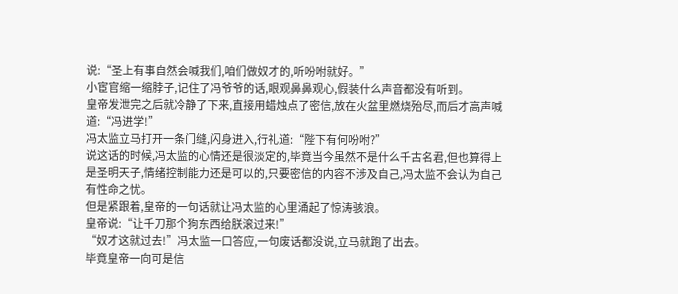说:“圣上有事自然会喊我们,咱们做奴才的,听吩咐就好。”
小宦官缩一缩脖子,记住了冯爷爷的话,眼观鼻鼻观心,假装什么声音都没有听到。
皇帝发泄完之后就冷静了下来,直接用蜡烛点了密信,放在火盆里燃烧殆尽,而后才高声喊道:“冯进学!”
冯太监立马打开一条门缝,闪身进入,行礼道:“陛下有何吩咐?”
说这话的时候,冯太监的心情还是很淡定的,毕竟当今虽然不是什么千古名君,但也算得上是圣明天子,情绪控制能力还是可以的,只要密信的内容不涉及自己,冯太监不会认为自己有性命之忧。
但是紧跟着,皇帝的一句话就让冯太监的心里涌起了惊涛骇浪。
皇帝说:“让千刀那个狗东西给朕滚过来!”
“奴才这就过去!”冯太监一口答应,一句废话都没说,立马就跑了出去。
毕竟皇帝一向可是信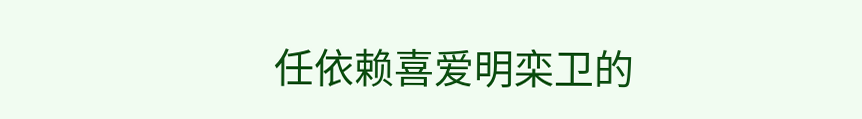任依赖喜爱明栾卫的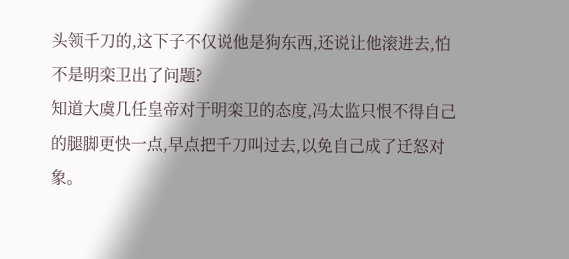头领千刀的,这下子不仅说他是狗东西,还说让他滚进去,怕不是明栾卫出了问题?
知道大虞几任皇帝对于明栾卫的态度,冯太监只恨不得自己的腿脚更快一点,早点把千刀叫过去,以免自己成了迁怒对象。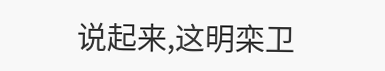说起来,这明栾卫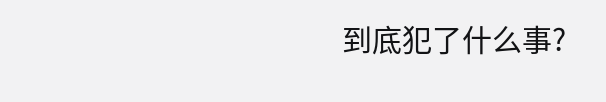到底犯了什么事?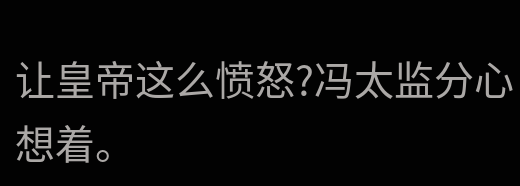让皇帝这么愤怒?冯太监分心想着。